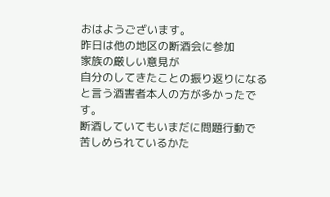おはようございます。
昨日は他の地区の断酒会に参加
家族の厳しい意見が
自分のしてきたことの振り返りになる
と言う酒害者本人の方が多かったです。
断酒していてもいまだに問題行動で
苦しめられているかた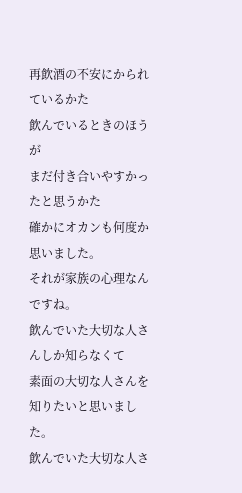再飲酒の不安にかられているかた
飲んでいるときのほうが
まだ付き合いやすかったと思うかた
確かにオカンも何度か思いました。
それが家族の心理なんですね。
飲んでいた大切な人さんしか知らなくて
素面の大切な人さんを知りたいと思いました。
飲んでいた大切な人さ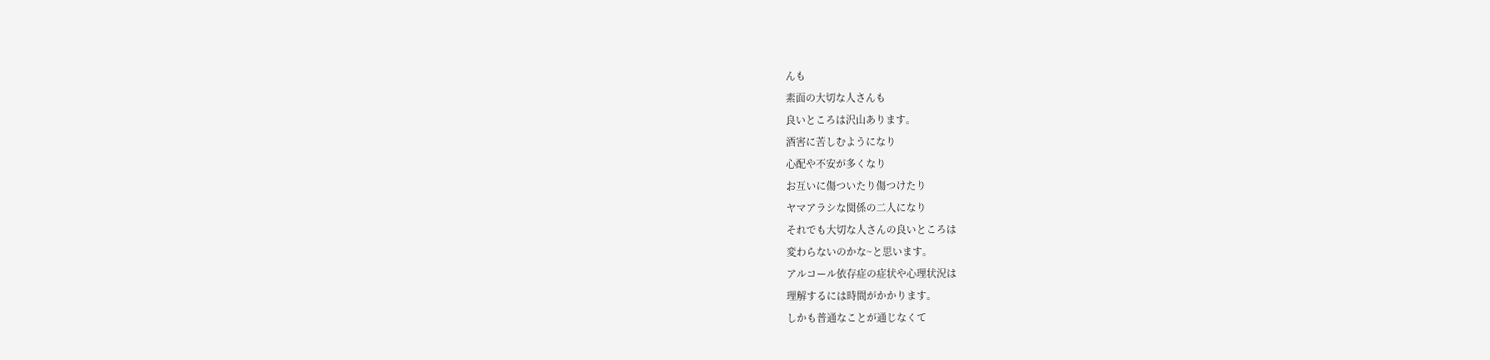んも
素面の大切な人さんも
良いところは沢山あります。
酒害に苦しむようになり
心配や不安が多くなり
お互いに傷ついたり傷つけたり
ヤマアラシな関係の二人になり
それでも大切な人さんの良いところは
変わらないのかな~と思います。
アルコール依存症の症状や心理状況は
理解するには時間がかかります。
しかも普通なことが通じなくて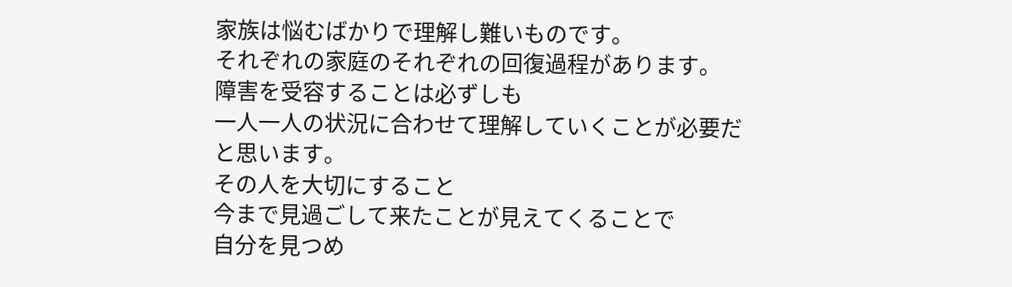家族は悩むばかりで理解し難いものです。
それぞれの家庭のそれぞれの回復過程があります。
障害を受容することは必ずしも
一人一人の状況に合わせて理解していくことが必要だと思います。
その人を大切にすること
今まで見過ごして来たことが見えてくることで
自分を見つめ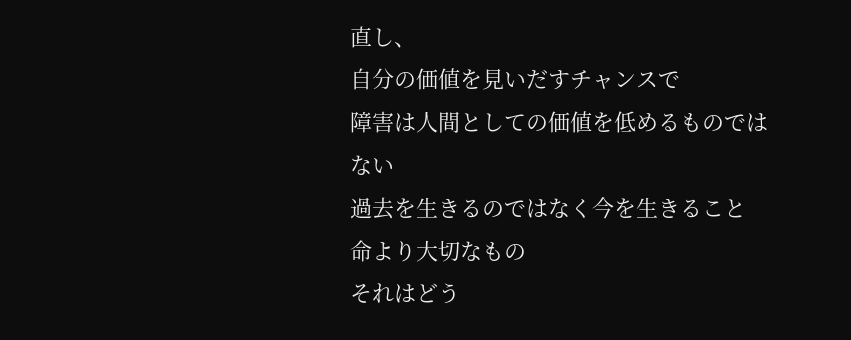直し、
自分の価値を見いだすチャンスで
障害は人間としての価値を低めるものではない
過去を生きるのではなく今を生きること
命より大切なもの
それはどう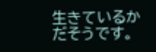生きているか
だそうです。